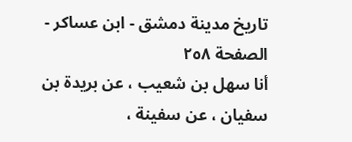تاريخ مدينة دمشق - ابن عساكر - الصفحة ٢٥٨
أنا سهل بن شعيب ، عن بريدة بن سفيان ، عن سفينة ،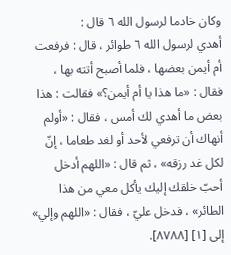وكان خادما لرسول الله ٦ قال :
أهدي لرسول الله ٦ طوائر ، قال : فرفعت أم أيمن بعضها ، فلما أصبح أتته بها ، فقال : «ما هذا يا أم أيمن؟» فقالت : هذا بعض ما أهدي لك أمس ، فقال : «أولم أنهاك أن ترفعي لأحد أو لغد طعاما ، إنّ لكل غد رزقه» ، ثم قال : «اللهم أدخل أحبّ خلقك إليك يأكل معي من هذا الطائر» ، فدخل عليّ ، فقال : «اللهم وإلي» إلى [١] [٨٧٨٨].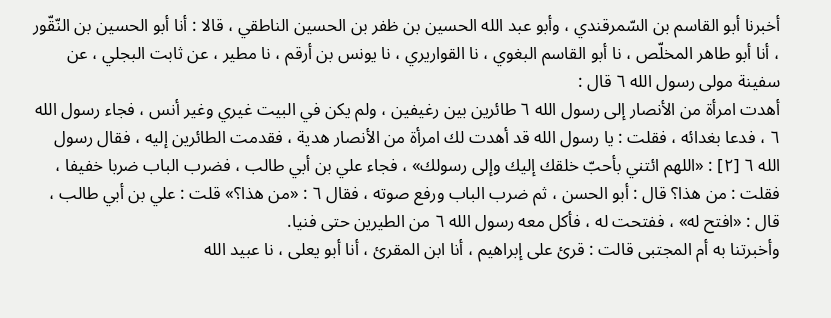أخبرنا أبو القاسم بن السّمرقندي ، وأبو عبد الله الحسين بن ظفر بن الحسين الناطقي ، قالا : أنا أبو الحسين بن النّقّور ، أنا أبو طاهر المخلّص ، نا أبو القاسم البغوي ، نا القواريري ، نا يونس بن أرقم ، نا مطير ، عن ثابت البجلي ، عن سفينة مولى رسول الله ٦ قال :
أهدت امرأة من الأنصار إلى رسول الله ٦ طائرين بين رغيفين ، ولم يكن في البيت غيري وغير أنس ، فجاء رسول الله ٦ ، فدعا بغدائه ، فقلت : يا رسول الله قد أهدت لك امرأة من الأنصار هدية ، فقدمت الطائرين إليه ، فقال رسول الله ٦ [٢] : «اللهم ائتني بأحبّ خلقك إليك وإلى رسولك» ، فجاء علي بن أبي طالب ، فضرب الباب ضربا خفيفا ، فقلت : من هذا؟ قال : أبو الحسن ، ثم ضرب الباب ورفع صوته ، فقال ٦ : «من هذا؟» قلت : علي بن أبي طالب ، قال : «افتح له» ، ففتحت له ، فأكل معه رسول الله ٦ من الطيرين حتى فنيا.
وأخبرتنا به أم المجتبى قالت : قرئ على إبراهيم ، أنا ابن المقرئ ، أنا أبو يعلى ، نا عبيد الله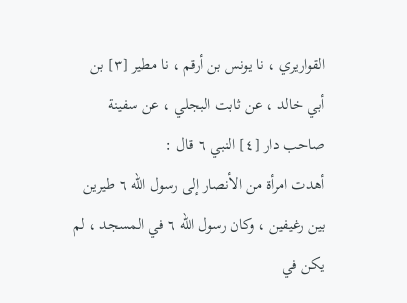القواريري ، نا يونس بن أرقم ، نا مطير [٣] بن أبي خالد ، عن ثابت البجلي ، عن سفينة صاحب دار [٤] النبي ٦ قال :
أهدت امرأة من الأنصار إلى رسول الله ٦ طيرين بين رغيفين ، وكان رسول الله ٦ في المسجد ، لم يكن في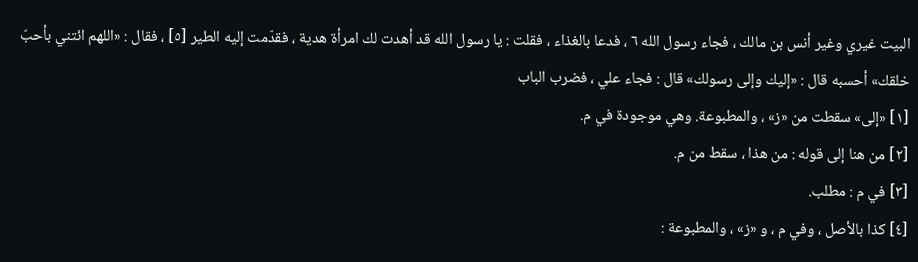البيت غيري وغير أنس بن مالك ، فجاء رسول الله ٦ ، فدعا بالغذاء ، فقلت : يا رسول الله قد أهدت لك امرأة هدية ، فقدّمت إليه الطير [٥] ، فقال : «اللهم ائتني بأحبّ خلقك» أحسبه قال : «إليك وإلى رسولك» قال : فجاء علي ، فضرب الباب
[١] «إلى» سقطت من «ز» ، والمطبوعة. وهي موجودة في م.
[٢] من هنا إلى قوله : من هذا ، سقط من م.
[٣] في م : مطلب.
[٤] كذا بالأصل ، وفي م ، و «ز» ، والمطبوعة :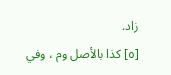زاد.
[٥] كذا بالأصل وم ، وفي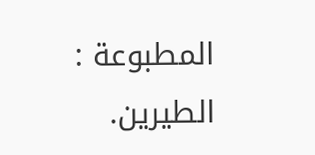المطبوعة : الطيرين.